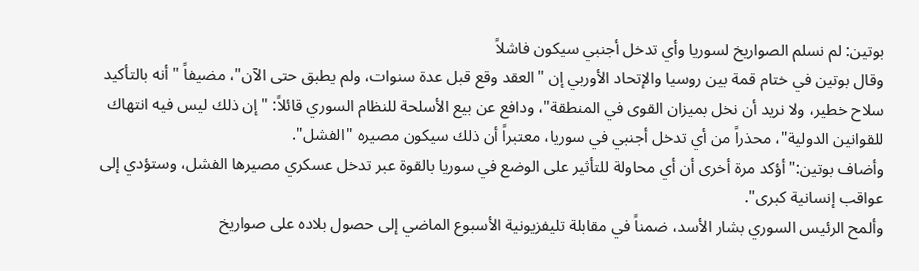بوتين: لم نسلم الصواريخ لسوريا وأي تدخل أجنبي سيكون فاشلاً
وقال بوتين في ختام قمة بين روسيا والإتحاد الأوربي إن "العقد وقع قبل عدة سنوات، ولم يطبق حتى الآن"، مضيفاً "أنه بالتأكيد سلاح خطير، ولا نريد أن نخل بميزان القوى في المنطقة"، ودافع عن بيع الأسلحة للنظام السوري قائلاً: "إن ذلك ليس فيه انتهاك للقوانين الدولية"، محذراً من أي تدخل أجنبي في سوريا، معتبراً أن ذلك سيكون مصيره "الفشل".
وأضاف بوتين:"أؤكد مرة أخرى أن أي محاولة للتأثير على الوضع في سوريا بالقوة عبر تدخل عسكري مصيرها الفشل، وستؤدي إلى عواقب إنسانية كبرى".
وألمح الرئيس السوري بشار الأسد، ضمناً في مقابلة تليفزيونية الأسبوع الماضي إلى حصول بلاده على صواريخ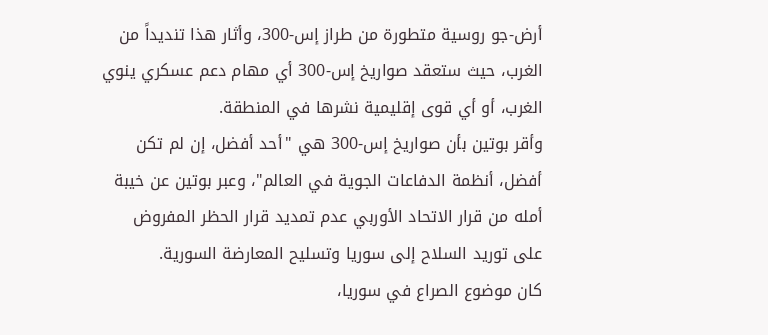أرض-جو روسية متطورة من طراز إس-300، وأثار هذا تنديداً من الغرب، حيث ستعقد صواريخ إس-300 أي مهام دعم عسكري ينوي الغرب، أو أي قوى إقليمية نشرها في المنطقة.
وأقر بوتين بأن صواريخ إس-300 هي "أحد أفضل، إن لم تكن أفضل، أنظمة الدفاعات الجوية في العالم"، وعبر بوتين عن خيبة أمله من قرار الاتحاد الأوربي عدم تمديد قرار الحظر المفروض على توريد السلاح إلى سوريا وتسليح المعارضة السورية.
كان موضوع الصراع في سوريا،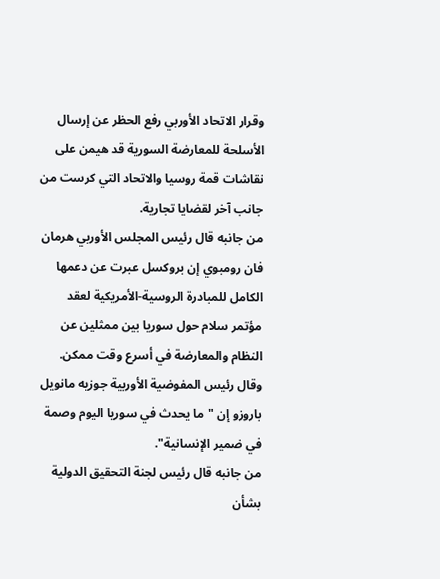وقرار الاتحاد الأوربي رفع الحظر عن إرسال الأسلحة للمعارضة السورية قد هيمن على نقاشات قمة روسيا والاتحاد التي كرست من جانب آخر لقضايا تجارية.
من جانبه قال رئيس المجلس الأوربي هرمان فان رومبوي إن بروكسل عبرت عن دعمها الكامل للمبادرة الروسية-الأمريكية لعقد مؤتمر سلام حول سوريا بين ممثلين عن النظام والمعارضة في أسرع وقت ممكن.
وقال رئيس المفوضية الأوربية جوزيه مانويل باروزو إن "ما يحدث في سوريا اليوم وصمة في ضمير الإنسانية".
من جانبه قال رئيس لجنة التحقيق الدولية بشأن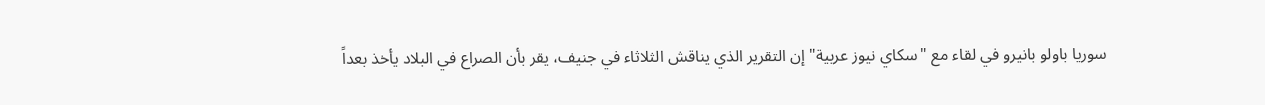سوريا باولو بانيرو في لقاء مع "سكاي نيوز عربية" إن التقرير الذي يناقش الثلاثاء في جنيف، يقر بأن الصراع في البلاد يأخذ بعداً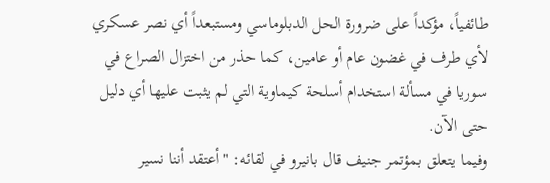طائفياً، مؤكداً على ضرورة الحل الدبلوماسي ومستبعداً أي نصر عسكري لأي طرف في غضون عام أو عامين، كما حذر من اختزال الصراع في سوريا في مسألة استخدام أسلحة كيماوية التي لم يثبت عليها أي دليل حتى الآن.
وفيما يتعلق بمؤتمر جنيف قال بانيرو في لقائه: "أعتقد أننا نسير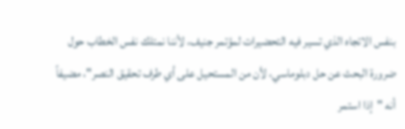بنفس الاتجاه الذي تسير فيه التحضيرات لمؤتمر جنيف، لأننا نمتلك نفس الخطاب حول ضرورة البحث عن حل دبلوماسي، لأن من المستحيل على أي طرف تحقيق النصر"، مضيفاً أنه "إذا استمر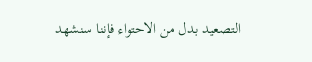التصعيد بدل من الاحتواء فإننا سنشهد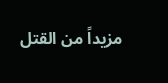مزيداً من القتل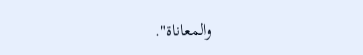والمعاناة".